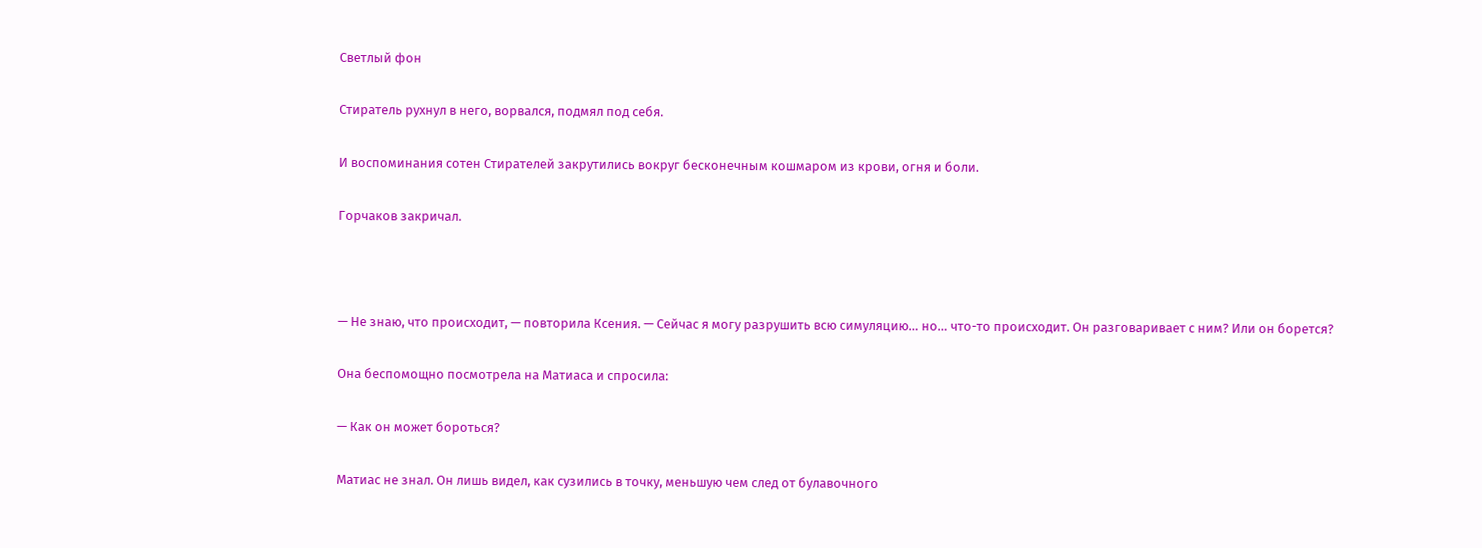Светлый фон

Стиратель рухнул в него, ворвался, подмял под себя.

И воспоминания сотен Стирателей закрутились вокруг бесконечным кошмаром из крови, огня и боли.

Горчаков закричал.



— Не знаю, что происходит, — повторила Ксения. — Сейчас я могу разрушить всю симуляцию… но… что-то происходит. Он разговаривает с ним? Или он борется?

Она беспомощно посмотрела на Матиаса и спросила:

— Как он может бороться?

Матиас не знал. Он лишь видел, как сузились в точку, меньшую чем след от булавочного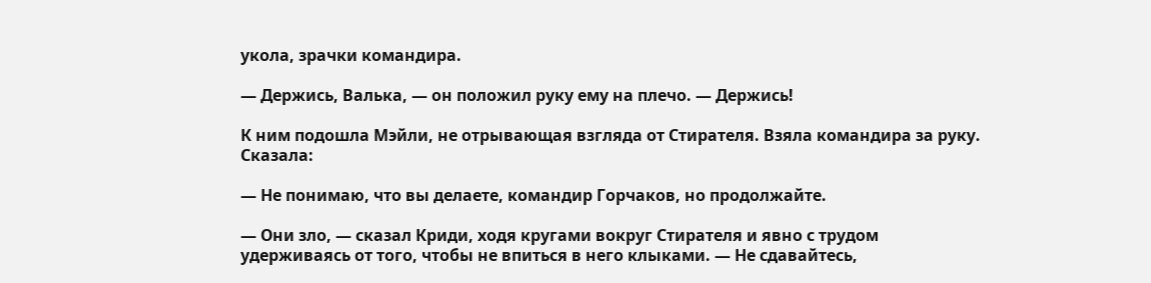укола, зрачки командира.

— Держись, Валька, — он положил руку ему на плечо. — Держись!

К ним подошла Мэйли, не отрывающая взгляда от Стирателя. Взяла командира за руку. Сказала:

— Не понимаю, что вы делаете, командир Горчаков, но продолжайте.

— Они зло, — сказал Криди, ходя кругами вокруг Стирателя и явно с трудом удерживаясь от того, чтобы не впиться в него клыками. — Не сдавайтесь,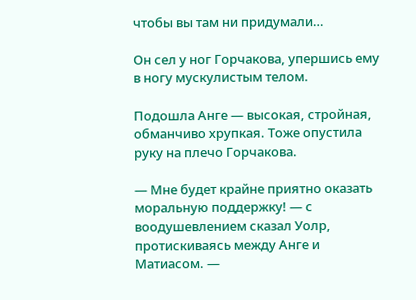чтобы вы там ни придумали…

Он сел у ног Горчакова, упершись ему в ногу мускулистым телом.

Подошла Анге — высокая, стройная, обманчиво хрупкая. Тоже опустила руку на плечо Горчакова.

— Мне будет крайне приятно оказать моральную поддержку! — с воодушевлением сказал Уолр, протискиваясь между Анге и Матиасом. —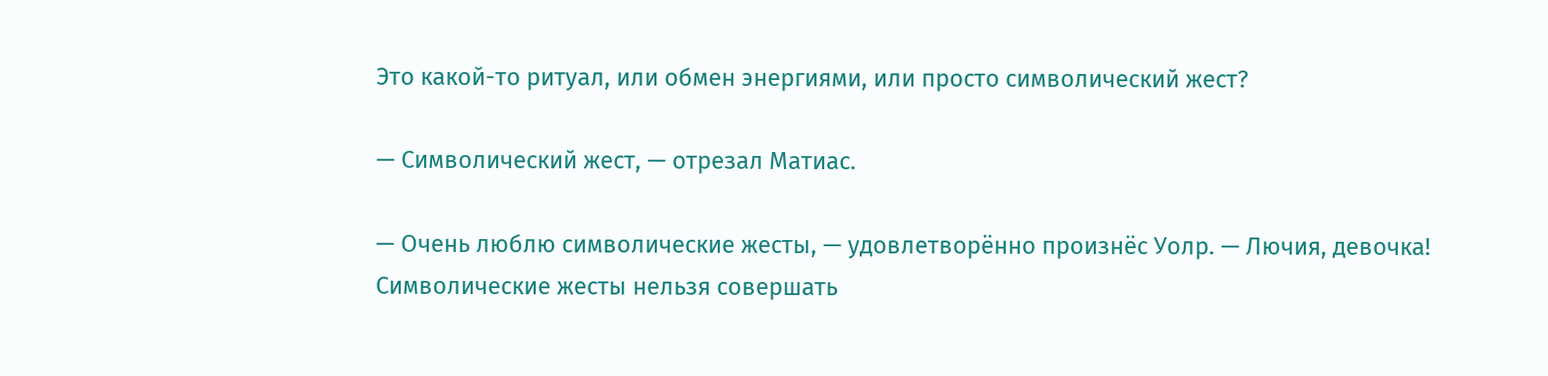Это какой-то ритуал, или обмен энергиями, или просто символический жест?

— Символический жест, — отрезал Матиас.

— Очень люблю символические жесты, — удовлетворённо произнёс Уолр. — Лючия, девочка! Символические жесты нельзя совершать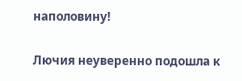наполовину!

Лючия неуверенно подошла к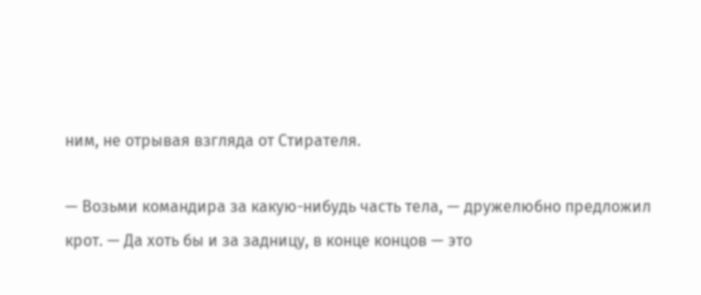ним, не отрывая взгляда от Стирателя.

— Возьми командира за какую-нибудь часть тела, — дружелюбно предложил крот. — Да хоть бы и за задницу, в конце концов — это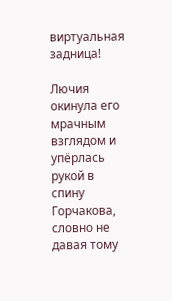виртуальная задница!

Лючия окинула его мрачным взглядом и упёрлась рукой в спину Горчакова, словно не давая тому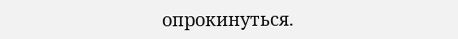опрокинуться.